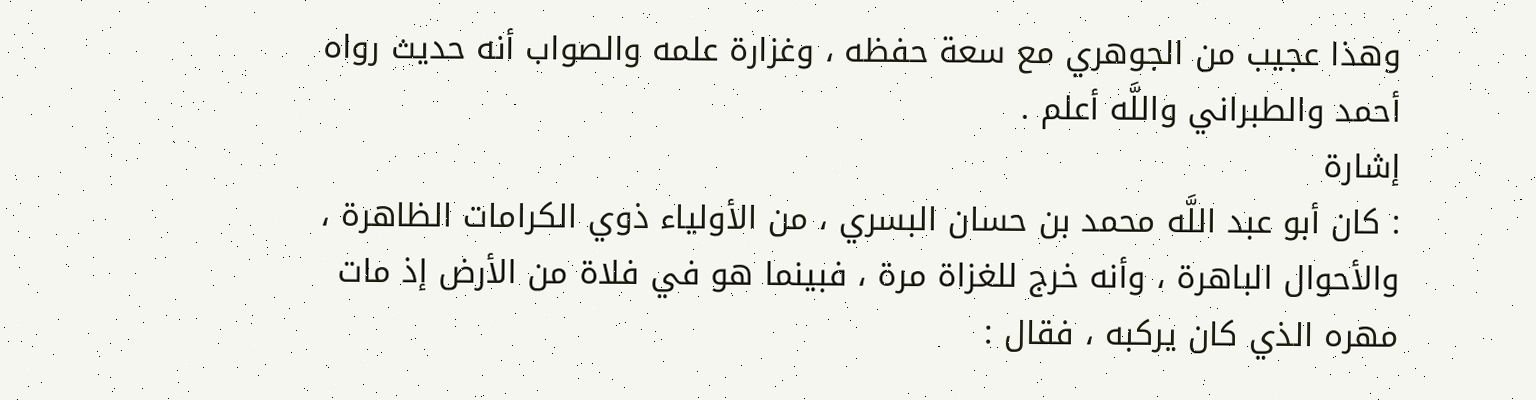وهذا عجيب من الجوهري مع سعة حفظه ، وغزارة علمه والصواب أنه حديث رواه أحمد والطبراني واللَّه أعلم .
إشارة
: كان أبو عبد اللَّه محمد بن حسان البسري ، من الأولياء ذوي الكرامات الظاهرة ، والأحوال الباهرة ، وأنه خرج للغزاة مرة ، فبينما هو في فلاة من الأرض إذ مات مهره الذي كان يركبه ، فقال :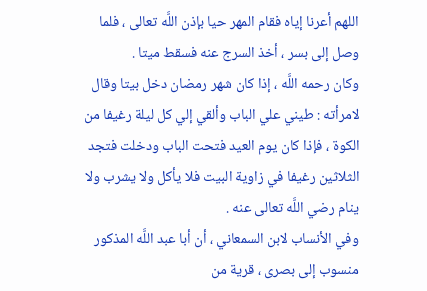اللهم أعرنا إياه فقام المهر حيا بإذن اللَّه تعالى ، فلما وصل إلى بسر ، أخذ السرج عنه فسقط ميتا .
وكان رحمه اللَّه ، إذا كان شهر رمضان دخل بيتا وقال لامرأته : طيني علي الباب وألقي إلي كل ليلة رغيفا من الكوة ، فإذا كان يوم العيد فتحت الباب ودخلت فتجد الثلاثين رغيفا في زاوية البيت فلا يأكل ولا يشرب ولا ينام رضي اللَّه تعالى عنه .
وفي الأنساب لابن السمعاني ، أن أبا عبد اللَّه المذكور منسوب إلى بصرى ، قرية من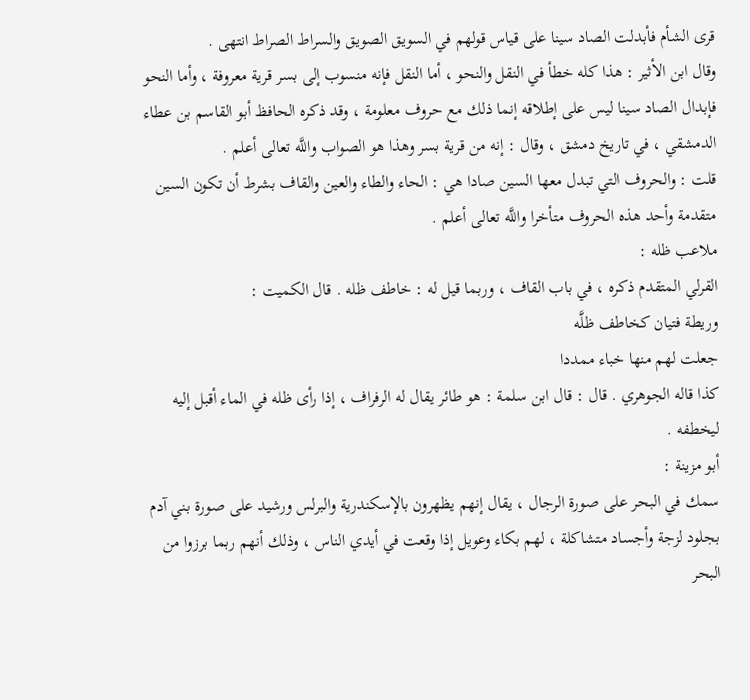قرى الشأم فأبدلت الصاد سينا على قياس قولهم في السويق الصويق والسراط الصراط انتهى .
وقال ابن الأثير : هذا كله خطأ في النقل والنحو ، أما النقل فإنه منسوب إلى بسر قرية معروفة ، وأما النحو فإبدال الصاد سينا ليس على إطلاقه إنما ذلك مع حروف معلومة ، وقد ذكره الحافظ أبو القاسم بن عطاء الدمشقي ، في تاريخ دمشق ، وقال : إنه من قرية بسر وهذا هو الصواب واللَّه تعالى أعلم .
قلت : والحروف التي تبدل معها السين صادا هي : الحاء والطاء والعين والقاف بشرط أن تكون السين متقدمة وأحد هذه الحروف متأخرا واللَّه تعالى أعلم .
ملاعب ظله :
القرلي المتقدم ذكره ، في باب القاف ، وربما قيل له : خاطف ظله . قال الكميت :
وريطة فتيان كخاطف ظلَّه
جعلت لهم منها خباء ممددا
كذا قاله الجوهري . قال : قال ابن سلمة : هو طائر يقال له الرفراف ، إذا رأى ظله في الماء أقبل إليه ليخطفه .
أبو مزينة :
سمك في البحر على صورة الرجال ، يقال إنهم يظهرون بالإسكندرية والبرلس ورشيد على صورة بني آدم بجلود لزجة وأجساد متشاكلة ، لهم بكاء وعويل إذا وقعت في أيدي الناس ، وذلك أنهم ربما برزوا من البحر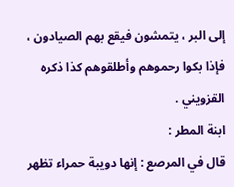إلى البر ، يتمشون فيقع بهم الصيادون ، فإذا بكوا رحموهم وأطلقوهم كذا ذكره القزويني .
ابنة المطر :
قال في المرصع : إنها دويبة حمراء تظهر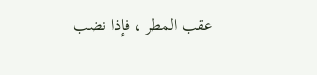عقب المطر ، فإذا نضب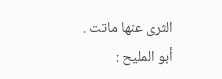الثرى عنها ماتت .
أبو المليح :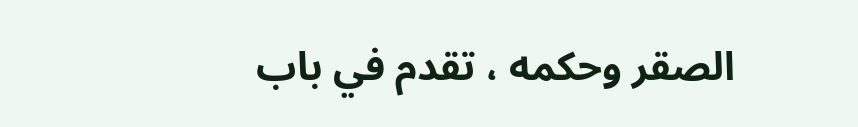الصقر وحكمه ، تقدم في باب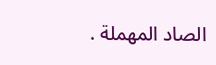الصاد المهملة .